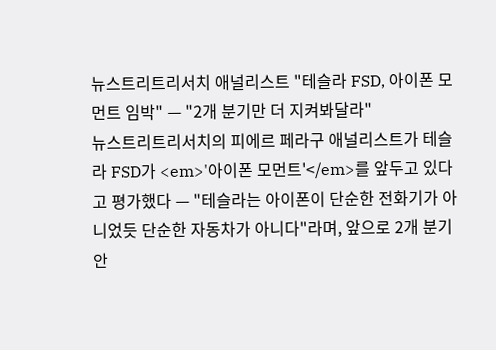뉴스트리트리서치 애널리스트 "테슬라 FSD, 아이폰 모먼트 임박" — "2개 분기만 더 지켜봐달라"
뉴스트리트리서치의 피에르 페라구 애널리스트가 테슬라 FSD가 <em>'아이폰 모먼트'</em>를 앞두고 있다고 평가했다 — "테슬라는 아이폰이 단순한 전화기가 아니었듯 단순한 자동차가 아니다"라며, 앞으로 2개 분기 안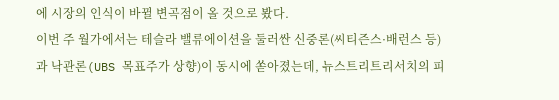에 시장의 인식이 바뀔 변곡점이 올 것으로 봤다.
이번 주 월가에서는 테슬라 밸류에이션을 둘러싼 신중론(씨티즌스·배런스 등)과 낙관론(UBS 목표주가 상향)이 동시에 쏟아졌는데, 뉴스트리트리서치의 피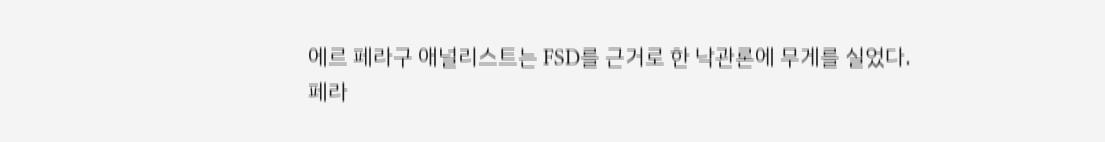에르 페라구 애널리스트는 FSD를 근거로 한 낙관론에 무게를 실었다.
페라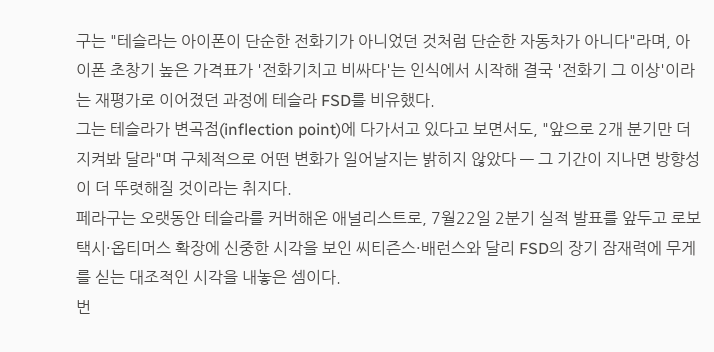구는 "테슬라는 아이폰이 단순한 전화기가 아니었던 것처럼 단순한 자동차가 아니다"라며, 아이폰 초창기 높은 가격표가 '전화기치고 비싸다'는 인식에서 시작해 결국 '전화기 그 이상'이라는 재평가로 이어졌던 과정에 테슬라 FSD를 비유했다.
그는 테슬라가 변곡점(inflection point)에 다가서고 있다고 보면서도, "앞으로 2개 분기만 더 지켜봐 달라"며 구체적으로 어떤 변화가 일어날지는 밝히지 않았다 — 그 기간이 지나면 방향성이 더 뚜렷해질 것이라는 취지다.
페라구는 오랫동안 테슬라를 커버해온 애널리스트로, 7월22일 2분기 실적 발표를 앞두고 로보택시·옵티머스 확장에 신중한 시각을 보인 씨티즌스·배런스와 달리 FSD의 장기 잠재력에 무게를 싣는 대조적인 시각을 내놓은 셈이다.
번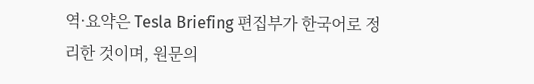역·요약은 Tesla Briefing 편집부가 한국어로 정리한 것이며, 원문의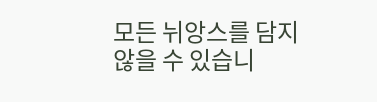모든 뉘앙스를 담지 않을 수 있습니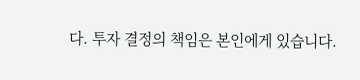다. 투자 결정의 책임은 본인에게 있습니다.